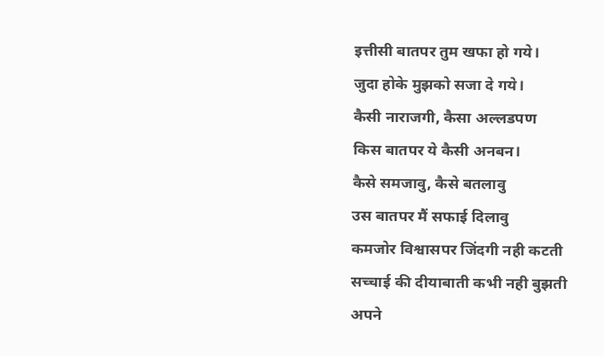इत्तीसी बातपर तुम खफा हो गये।
जुदा होके मुझको सजा दे गये।
कैसी नाराजगी, कैसा अल्लडपण
किस बातपर ये कैसी अनबन।
कैसे समजावु, कैसे बतलावु
उस बातपर मैं सफाई दिलावु
कमजोर विश्वासपर जिंदगी नही कटती
सच्चाई की दीयाबाती कभी नही बुझती
अपने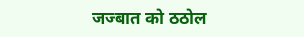जज्बात को ठठोल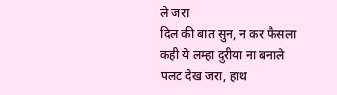ले जरा
दिल की बात सुन, न कर फैसला
कही ये लम्हा दुरीया ना बनाले
पलट देख जरा, हाथ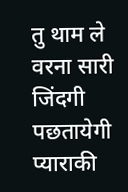तु थाम ले
वरना सारी जिंदगी पछतायेगी
प्याराकी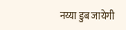नय्या डुब जायेगी